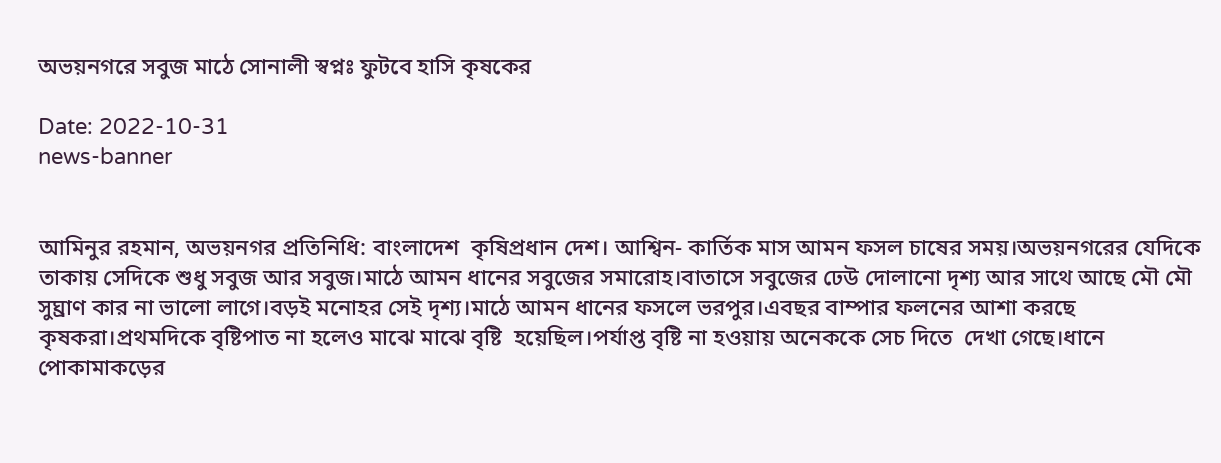অভয়নগরে সবুজ মাঠে সোনালী স্বপ্নঃ ফুটবে হাসি কৃষকের

Date: 2022-10-31
news-banner


আমিনুর রহমান, অভয়নগর প্রতিনিধি: বাংলাদেশ  কৃষিপ্রধান দেশ। আশ্বিন- কার্তিক মাস আমন ফসল চাষের সময়।অভয়নগরের যেদিকে তাকায় সেদিকে শুধু সবুজ আর সবুজ।মাঠে আমন ধানের সবুজের সমারোহ।বাতাসে সবুজের ঢেউ দোলানো দৃশ্য আর সাথে আছে মৌ মৌ সুঘ্রাণ কার না ভালো লাগে।বড়ই মনোহর সেই দৃশ্য।মাঠে আমন ধানের ফসলে ভরপুর।এবছর বাম্পার ফলনের আশা করছে কৃষকরা।প্রথমদিকে বৃষ্টিপাত না হলেও মাঝে মাঝে বৃষ্টি  হয়েছিল।পর্যাপ্ত বৃষ্টি না হওয়ায় অনেককে সেচ দিতে  দেখা গেছে।ধানে পোকামাকড়ের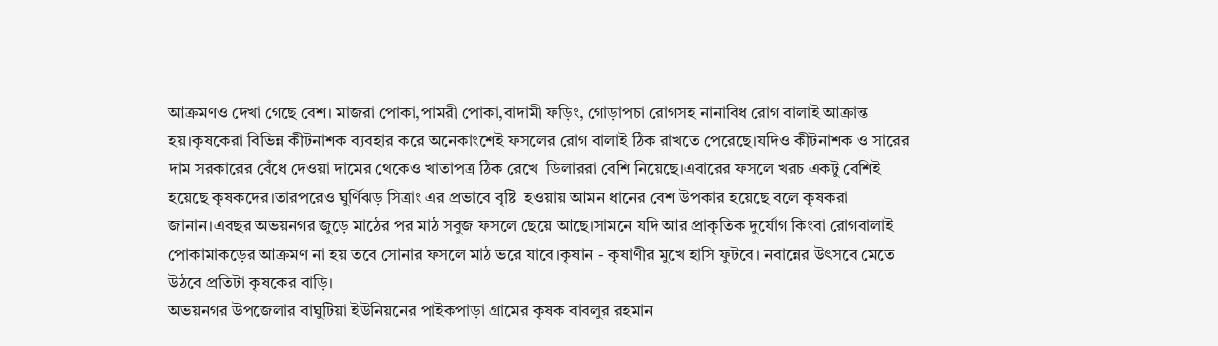আক্রমণও দেখা গেছে বেশ। মাজরা পোকা,পামরী পোকা,বাদামী ফড়িং, গোড়াপচা রোগসহ নানাবিধ রোগ বালাই আক্রান্ত হয়।কৃষকেরা বিভিন্ন কীটনাশক ব্যবহার করে অনেকাংশেই ফসলের রোগ বালাই ঠিক রাখতে পেরেছে।যদিও কীটনাশক ও সারের দাম সরকারের বেঁধে দেওয়া দামের থেকেও খাতাপত্র ঠিক রেখে  ডিলাররা বেশি নিয়েছে।এবারের ফসলে খরচ একটু বেশিই হয়েছে কৃষকদের।তারপরেও ঘুর্ণিঝড় সিত্রাং এর প্রভাবে বৃষ্টি  হওয়ায় আমন ধানের বেশ উপকার হয়েছে বলে কৃষকরা জানান।এবছর অভয়নগর জুড়ে মাঠের পর মাঠ সবুজ ফসলে ছেয়ে আছে।সামনে যদি আর প্রাকৃতিক দুর্যোগ কিংবা রোগবালাই পোকামাকড়ের আক্রমণ না হয় তবে সোনার ফসলে মাঠ ভরে যাবে।কৃষান - কৃষাণীর মুখে হাসি ফুটবে। নবান্নের উৎসবে মেতে উঠবে প্রতিটা কৃষকের বাড়ি।
অভয়নগর উপজেলার বাঘুটিয়া ইউনিয়নের পাইকপাড়া গ্রামের কৃষক বাবলুর রহমান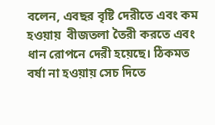বলেন, এবছর বৃষ্টি দেরীতে এবং কম হওয়ায়  বীজতলা তৈরী করতে এবং ধান রোপনে দেরী হয়েছে। ঠিকমত বর্ষা না হওয়ায় সেচ দিতে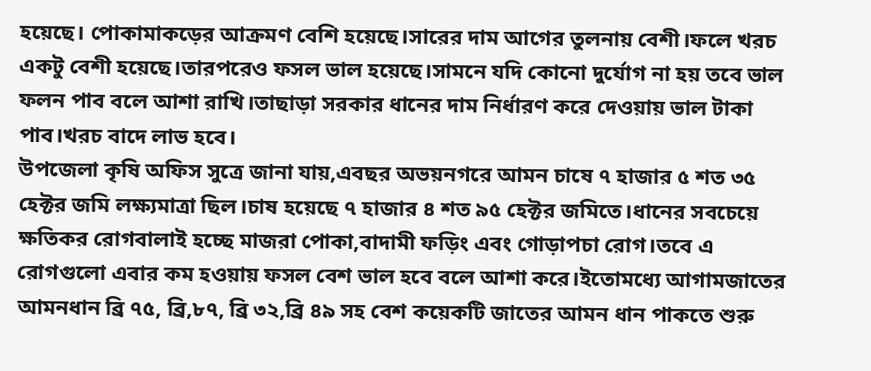হয়েছে। পোকামাকড়ের আক্রমণ বেশি হয়েছে।সারের দাম আগের তুলনায় বেশী।ফলে খরচ একটু বেশী হয়েছে।তারপরেও ফসল ভাল হয়েছে।সামনে যদি কোনো দুর্যোগ না হয় তবে ভাল ফলন পাব বলে আশা রাখি।তাছাড়া সরকার ধানের দাম নির্ধারণ করে দেওয়ায় ভাল টাকা পাব।খরচ বাদে লাভ হবে।
উপজেলা কৃষি অফিস সুত্রে জানা যায়,এবছর অভয়নগরে আমন চাষে ৭ হাজার ৫ শত ৩৫ হেক্টর জমি লক্ষ্যমাত্রা ছিল।চাষ হয়েছে ৭ হাজার ৪ শত ৯৫ হেক্টর জমিতে।ধানের সবচেয়ে ক্ষতিকর রোগবালাই হচ্ছে মাজরা পোকা,বাদামী ফড়িং এবং গোড়াপচা রোগ।তবে এ রোগগুলো এবার কম হওয়ায় ফসল বেশ ভাল হবে বলে আশা করে।ইতোমধ্যে আগামজাতের  আমনধান ব্রি ৭৫, ব্রি,৮৭, ব্রি ৩২,ব্রি ৪৯ সহ বেশ কয়েকটি জাতের আমন ধান পাকতে শুরু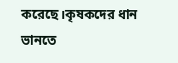করেছে।কৃষকদের ধান ভানতে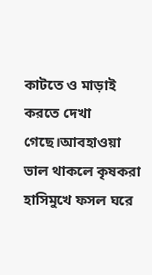কাটতে ও মাড়াই করতে দেখা গেছে।আবহাওয়া ভাল থাকলে কৃষকরা হাসিমুখে ফসল ঘরে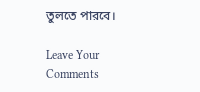তুলতে পারবে।

Leave Your Comments